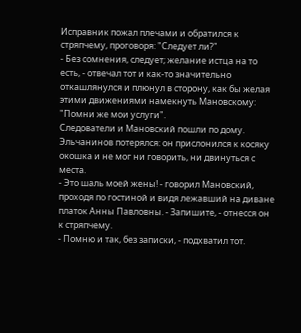Исправник пожал плечами и обратился к стряпчему, проговоря: "Следует ли?"
- Без сомнения, следует; желание истца на то есть, - отвечал тот и как-то значительно откашлянулся и плюнул в сторону, как бы желая этими движениями намекнуть Мановскому: "Помни же мои услуги".
Следователи и Мановский пошли по дому. Эльчанинов потерялся: он прислонился к косяку окошка и не мог ни говорить, ни двинуться с места.
- Это шаль моей жены! - говорил Мановский, проходя по гостиной и видя лежавший на диване платок Анны Павловны. - Запишите, - отнесся он к стряпчему.
- Помню и так, без записки, - подхватил тот.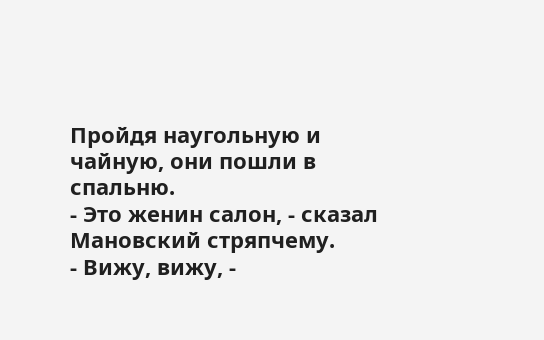Пройдя наугольную и чайную, они пошли в спальню.
- Это женин салон, - сказал Мановский стряпчему.
- Вижу, вижу, -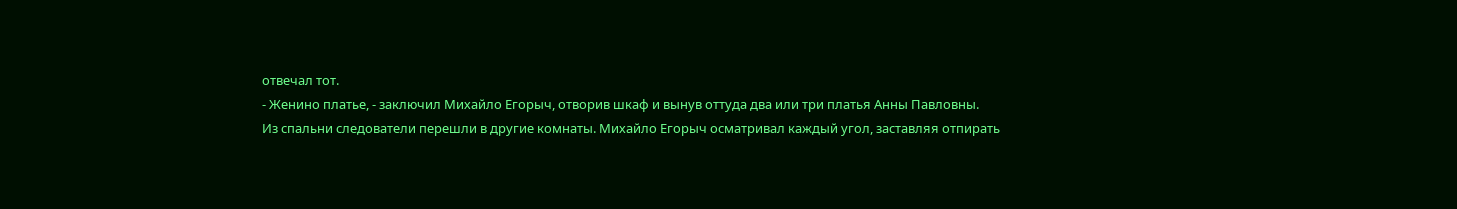отвечал тот.
- Женино платье, - заключил Михайло Егорыч, отворив шкаф и вынув оттуда два или три платья Анны Павловны.
Из спальни следователи перешли в другие комнаты. Михайло Егорыч осматривал каждый угол, заставляя отпирать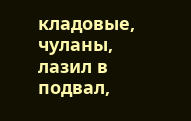кладовые, чуланы, лазил в подвал,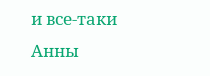и все-таки Анны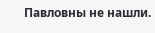Павловны не нашли.